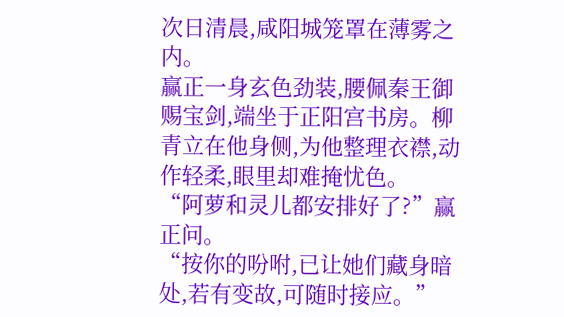次日清晨,咸阳城笼罩在薄雾之内。
赢正一身玄色劲装,腰佩秦王御赐宝剑,端坐于正阳宫书房。柳青立在他身侧,为他整理衣襟,动作轻柔,眼里却难掩忧色。
“阿萝和灵儿都安排好了?”赢正问。
“按你的吩咐,已让她们藏身暗处,若有变故,可随时接应。”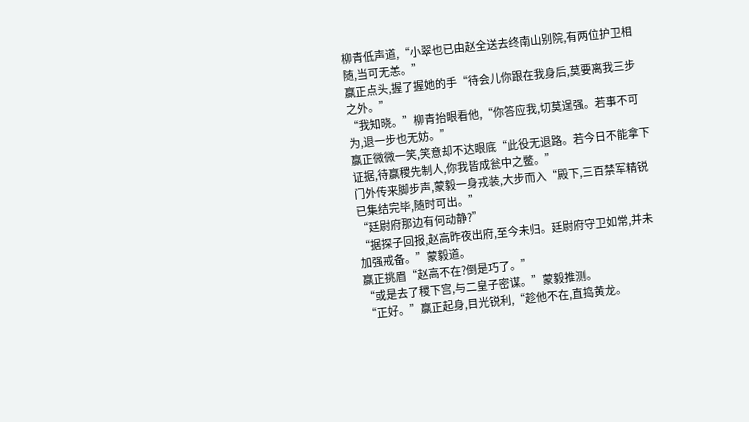柳青低声道,“小翠也已由赵全送去终南山别院,有两位护卫相随,当可无恙。”
赢正点头,握了握她的手“待会儿你跟在我身后,莫要离我三步之外。”
“我知晓。”柳青抬眼看他,“你答应我,切莫逞强。若事不可为,退一步也无妨。”
赢正微微一笑,笑意却不达眼底“此役无退路。若今日不能拿下证据,待赢稷先制人,你我皆成瓮中之鳖。”
门外传来脚步声,蒙毅一身戎装,大步而入“殿下,三百禁军精锐已集结完毕,随时可出。”
“廷尉府那边有何动静?”
“据探子回报,赵高昨夜出府,至今未归。廷尉府守卫如常,并未加强戒备。”蒙毅道。
赢正挑眉“赵高不在?倒是巧了。”
“或是去了稷下宫,与二皇子密谋。”蒙毅推测。
“正好。”赢正起身,目光锐利,“趁他不在,直捣黄龙。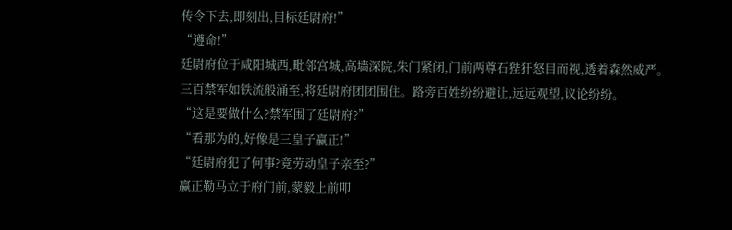传令下去,即刻出,目标廷尉府!”
“遵命!”
廷尉府位于咸阳城西,毗邻宫城,高墙深院,朱门紧闭,门前两尊石狴犴怒目而视,透着森然威严。
三百禁军如铁流般涌至,将廷尉府团团围住。路旁百姓纷纷避让,远远观望,议论纷纷。
“这是要做什么?禁军围了廷尉府?”
“看那为的,好像是三皇子赢正!”
“廷尉府犯了何事?竟劳动皇子亲至?”
赢正勒马立于府门前,蒙毅上前叩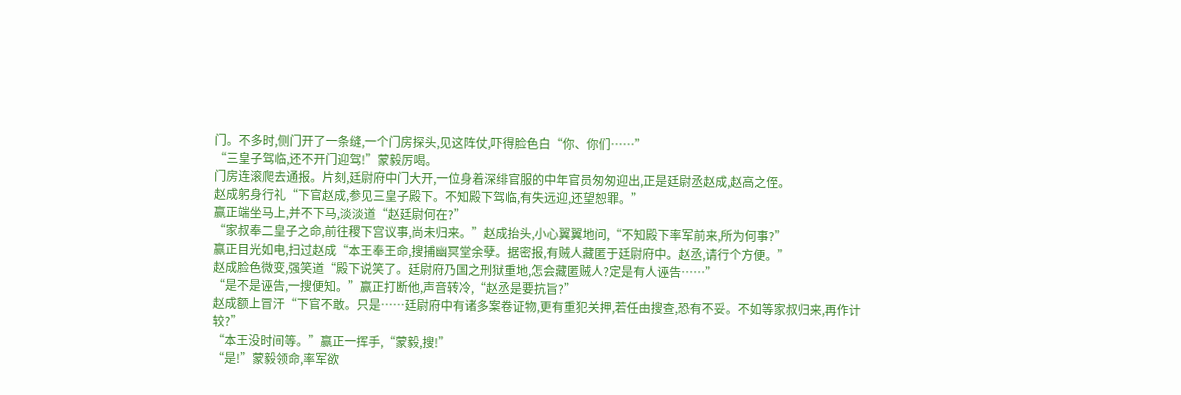门。不多时,侧门开了一条缝,一个门房探头,见这阵仗,吓得脸色白“你、你们……”
“三皇子驾临,还不开门迎驾!”蒙毅厉喝。
门房连滚爬去通报。片刻,廷尉府中门大开,一位身着深绯官服的中年官员匆匆迎出,正是廷尉丞赵成,赵高之侄。
赵成躬身行礼“下官赵成,参见三皇子殿下。不知殿下驾临,有失远迎,还望恕罪。”
赢正端坐马上,并不下马,淡淡道“赵廷尉何在?”
“家叔奉二皇子之命,前往稷下宫议事,尚未归来。”赵成抬头,小心翼翼地问,“不知殿下率军前来,所为何事?”
赢正目光如电,扫过赵成“本王奉王命,搜捕幽冥堂余孽。据密报,有贼人藏匿于廷尉府中。赵丞,请行个方便。”
赵成脸色微变,强笑道“殿下说笑了。廷尉府乃国之刑狱重地,怎会藏匿贼人?定是有人诬告……”
“是不是诬告,一搜便知。”赢正打断他,声音转冷,“赵丞是要抗旨?”
赵成额上冒汗“下官不敢。只是……廷尉府中有诸多案卷证物,更有重犯关押,若任由搜查,恐有不妥。不如等家叔归来,再作计较?”
“本王没时间等。”赢正一挥手,“蒙毅,搜!”
“是!”蒙毅领命,率军欲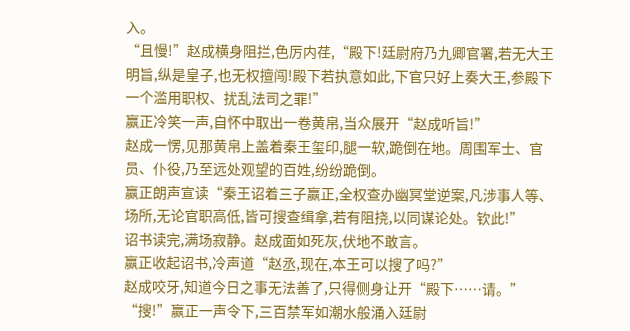入。
“且慢!”赵成横身阻拦,色厉内荏,“殿下!廷尉府乃九卿官署,若无大王明旨,纵是皇子,也无权擅闯!殿下若执意如此,下官只好上奏大王,参殿下一个滥用职权、扰乱法司之罪!”
赢正冷笑一声,自怀中取出一卷黄帛,当众展开“赵成听旨!”
赵成一愣,见那黄帛上盖着秦王玺印,腿一软,跪倒在地。周围军士、官员、仆役,乃至远处观望的百姓,纷纷跪倒。
赢正朗声宣读“秦王诏着三子赢正,全权查办幽冥堂逆案,凡涉事人等、场所,无论官职高低,皆可搜查缉拿,若有阻挠,以同谋论处。钦此!”
诏书读完,满场寂静。赵成面如死灰,伏地不敢言。
赢正收起诏书,冷声道“赵丞,现在,本王可以搜了吗?”
赵成咬牙,知道今日之事无法善了,只得侧身让开“殿下……请。”
“搜!”赢正一声令下,三百禁军如潮水般涌入廷尉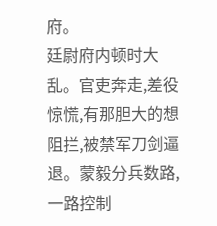府。
廷尉府内顿时大乱。官吏奔走,差役惊慌,有那胆大的想阻拦,被禁军刀剑逼退。蒙毅分兵数路,一路控制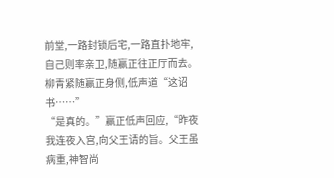前堂,一路封锁后宅,一路直扑地牢,自己则率亲卫,随赢正往正厅而去。
柳青紧随赢正身侧,低声道“这诏书……”
“是真的。”赢正低声回应,“昨夜我连夜入宫,向父王请的旨。父王虽病重,神智尚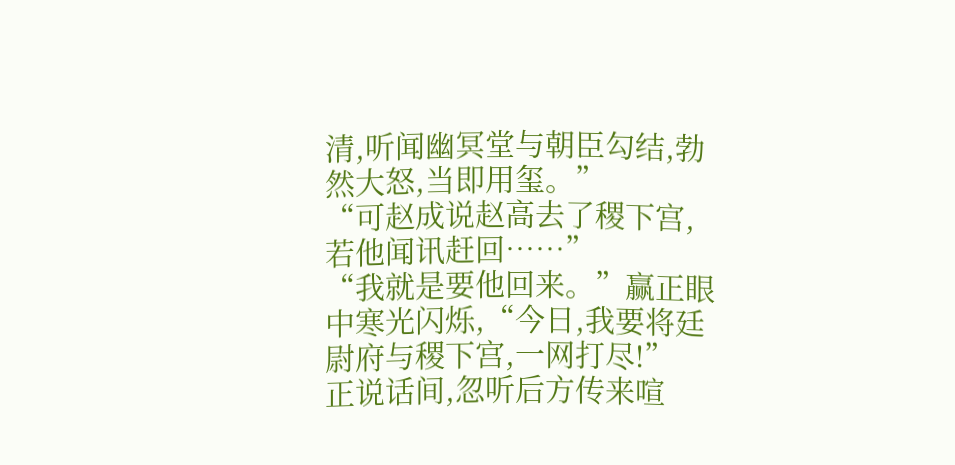清,听闻幽冥堂与朝臣勾结,勃然大怒,当即用玺。”
“可赵成说赵高去了稷下宫,若他闻讯赶回……”
“我就是要他回来。”赢正眼中寒光闪烁,“今日,我要将廷尉府与稷下宫,一网打尽!”
正说话间,忽听后方传来喧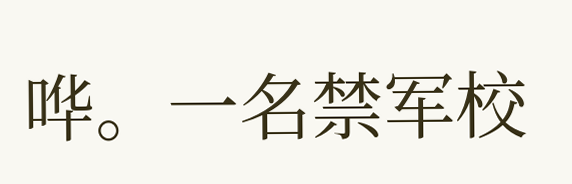哗。一名禁军校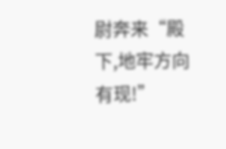尉奔来“殿下,地牢方向有现!”